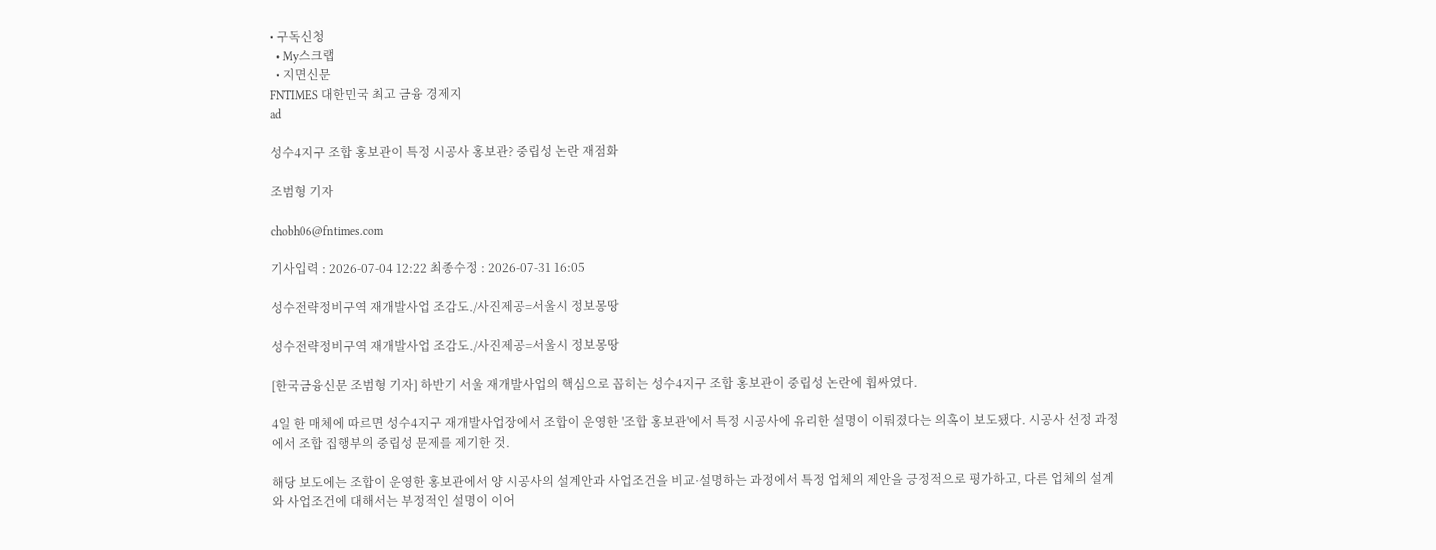• 구독신청
  • My스크랩
  • 지면신문
FNTIMES 대한민국 최고 금융 경제지
ad

성수4지구 조합 홍보관이 특정 시공사 홍보관? 중립성 논란 재점화

조범형 기자

chobh06@fntimes.com

기사입력 : 2026-07-04 12:22 최종수정 : 2026-07-31 16:05

성수전략정비구역 재개발사업 조감도./사진제공=서울시 정보몽땅

성수전략정비구역 재개발사업 조감도./사진제공=서울시 정보몽땅

[한국금융신문 조범형 기자] 하반기 서울 재개발사업의 핵심으로 꼽히는 성수4지구 조합 홍보관이 중립성 논란에 휩싸였다.

4일 한 매체에 따르면 성수4지구 재개발사업장에서 조합이 운영한 '조합 홍보관'에서 특정 시공사에 유리한 설명이 이뤄졌다는 의혹이 보도됐다. 시공사 선정 과정에서 조합 집행부의 중립성 문제를 제기한 것.

해당 보도에는 조합이 운영한 홍보관에서 양 시공사의 설계안과 사업조건을 비교·설명하는 과정에서 특정 업체의 제안을 긍정적으로 평가하고, 다른 업체의 설계와 사업조건에 대해서는 부정적인 설명이 이어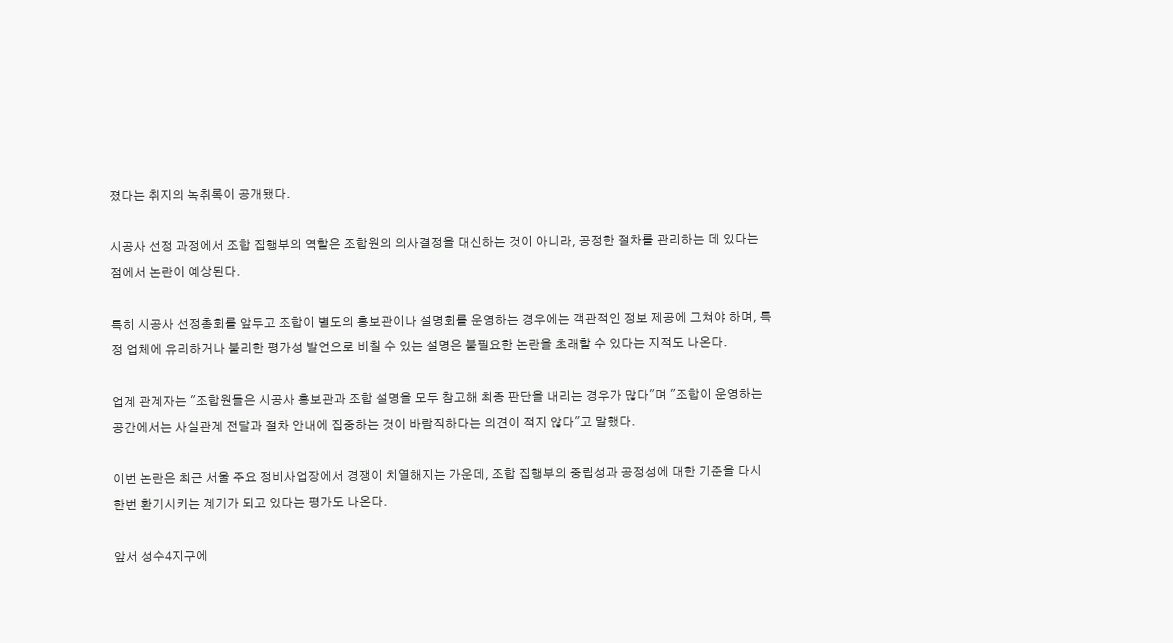졌다는 취지의 녹취록이 공개됐다.

시공사 선정 과정에서 조합 집행부의 역할은 조합원의 의사결정을 대신하는 것이 아니라, 공정한 절차를 관리하는 데 있다는 점에서 논란이 예상된다.

특히 시공사 선정총회를 앞두고 조합이 별도의 홍보관이나 설명회를 운영하는 경우에는 객관적인 정보 제공에 그쳐야 하며, 특정 업체에 유리하거나 불리한 평가성 발언으로 비칠 수 있는 설명은 불필요한 논란을 초래할 수 있다는 지적도 나온다.

업계 관계자는 "조합원들은 시공사 홍보관과 조합 설명을 모두 참고해 최종 판단을 내리는 경우가 많다"며 "조합이 운영하는 공간에서는 사실관계 전달과 절차 안내에 집중하는 것이 바람직하다는 의견이 적지 않다"고 말했다.

이번 논란은 최근 서울 주요 정비사업장에서 경쟁이 치열해지는 가운데, 조합 집행부의 중립성과 공정성에 대한 기준을 다시 한번 환기시키는 계기가 되고 있다는 평가도 나온다.

앞서 성수4지구에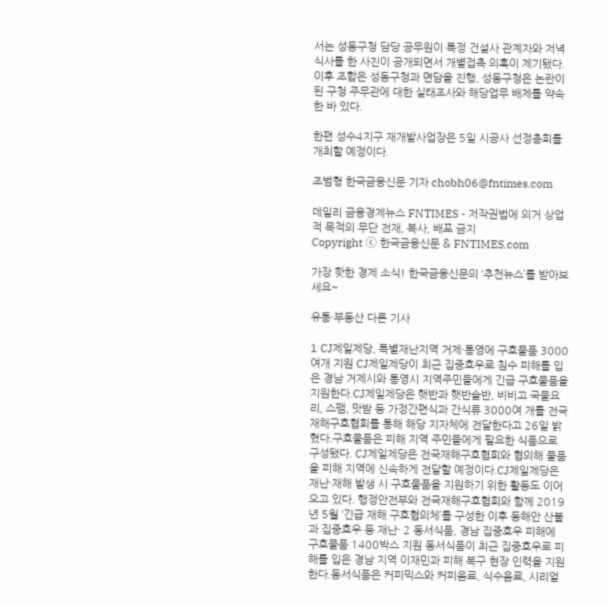서는 성동구청 담당 공무원이 특정 건설사 관계자와 저녁식사를 한 사진이 공개되면서 개별접촉 의혹이 제기됐다. 이후 조합은 성동구청과 면담을 진행, 성동구청은 논란이 된 구청 주무관에 대한 실태조사와 해당업무 배제를 약속한 바 있다.

한편 성수4지구 재개발사업장은 5일 시공사 선정총회를 개최할 예정이다.

조범형 한국금융신문 기자 chobh06@fntimes.com

데일리 금융경제뉴스 FNTIMES - 저작권법에 의거 상업적 목적의 무단 전재, 복사, 배포 금지
Copyright ⓒ 한국금융신문 & FNTIMES.com

가장 핫한 경제 소식! 한국금융신문의 ‘추천뉴스’를 받아보세요~

유통·부동산 다른 기사

1 CJ제일제당, 특별재난지역 거제·통영에 구호물품 3000여개 지원 CJ제일제당이 최근 집중호우로 침수 피해를 입은 경남 거제시와 통영시 지역주민들에게 긴급 구호물품을 지원한다.CJ제일제당은 햇반과 햇반솥반, 비비고 국물요리, 스팸, 맛밤 등 가정간편식과 간식류 3000여 개를 전국재해구호협회를 통해 해당 지자체에 전달한다고 26일 밝혔다.구호물품은 피해 지역 주민들에게 필요한 식품으로 구성됐다. CJ제일제당은 전국재해구호협회와 협의해 물품을 피해 지역에 신속하게 전달할 예정이다.CJ제일제당은 재난·재해 발생 시 구호물품을 지원하기 위한 활동도 이어오고 있다. 행정안전부와 전국재해구호협회와 함께 2019년 5월 ‘긴급 재해 구호협의체’를 구성한 이후 동해안 산불과 집중호우 등 재난· 2 동서식품, 경남 집중호우 피해에 구호물품 1400박스 지원 동서식품이 최근 집중호우로 피해를 입은 경남 지역 이재민과 피해 복구 현장 인력을 지원한다.동서식품은 커피믹스와 커피음료, 식수음료, 시리얼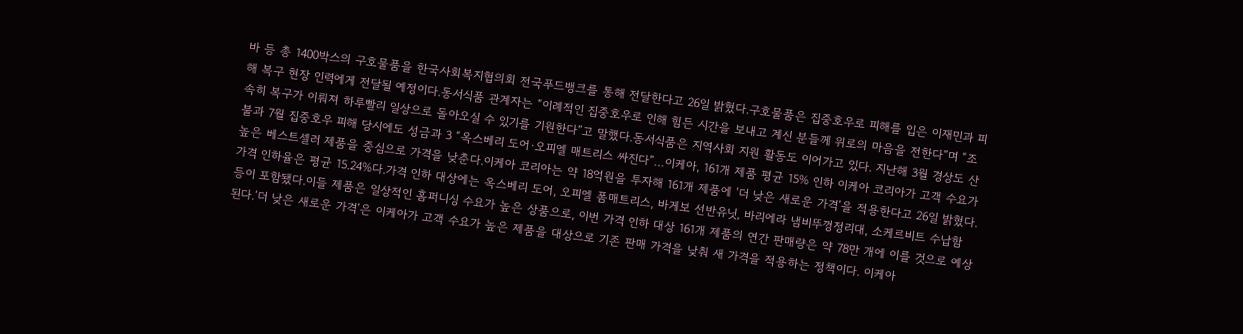바 등 총 1400박스의 구호물품을 한국사회복지협의회 전국푸드뱅크를 통해 전달한다고 26일 밝혔다.구호물품은 집중호우로 피해를 입은 이재민과 피해 복구 현장 인력에게 전달될 예정이다.동서식품 관계자는 “이례적인 집중호우로 인해 힘든 시간을 보내고 계신 분들께 위로의 마음을 전한다”며 “조속히 복구가 이뤄져 하루빨리 일상으로 돌아오실 수 있기를 기원한다”고 말했다.동서식품은 지역사회 지원 활동도 이어가고 있다. 지난해 3월 경상도 산불과 7월 집중호우 피해 당시에도 성금과 3 “옥스베리 도어·오피엘 매트리스 싸진다”…이케아, 161개 제품 평균 15% 인하 이케아 코리아가 고객 수요가 높은 베스트셀러 제품을 중심으로 가격을 낮춘다.이케아 코리아는 약 18억원을 투자해 161개 제품에 ‘더 낮은 새로운 가격’을 적용한다고 26일 밝혔다. 가격 인하율은 평균 15.24%다.가격 인하 대상에는 옥스베리 도어, 오피엘 폼매트리스, 바게보 선반유닛, 바리에라 냄비뚜껑정리대, 소케르비트 수납함 등이 포함됐다.이들 제품은 일상적인 홈퍼니싱 수요가 높은 상품으로, 이번 가격 인하 대상 161개 제품의 연간 판매량은 약 78만 개에 이를 것으로 예상된다.‘더 낮은 새로운 가격’은 이케아가 고객 수요가 높은 제품을 대상으로 기존 판매 가격을 낮춰 새 가격을 적용하는 정책이다. 이케아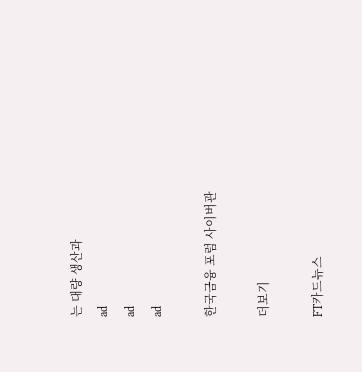는 대량 생산과
ad
ad
ad

한국금융 포럼 사이버관

더보기

FT카드뉴스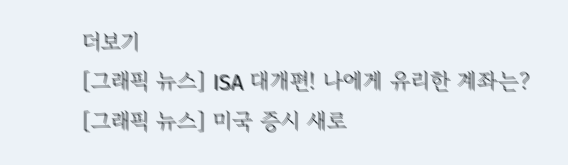더보기
[그래픽 뉴스] ISA 대개편! 나에게 유리한 계좌는?
[그래픽 뉴스] 미국 증시 새로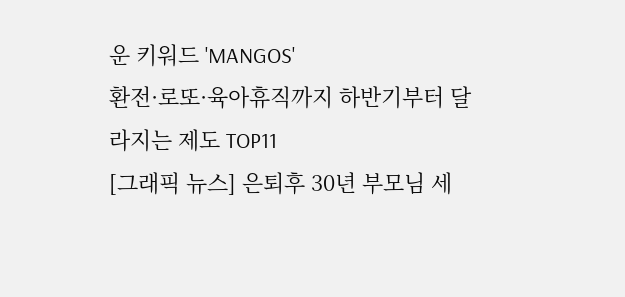운 키워드 'MANGOS'
환전·로또·육아휴직까지 하반기부터 달라지는 제도 TOP11
[그래픽 뉴스] 은퇴후 30년 부모님 세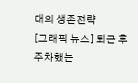대의 생존전략
[그래픽 뉴스] 퇴근 후 주차했는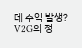데 수익 발생? V2G의 정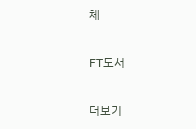체

FT도서

더보기